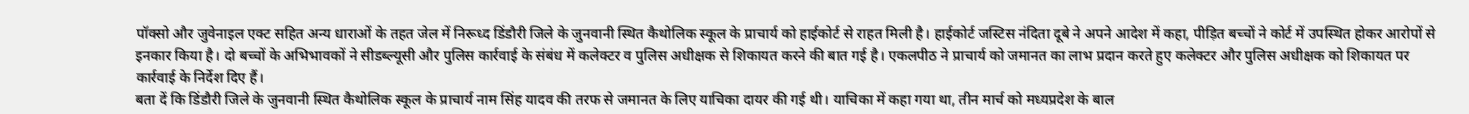पॉक्सो और जुवेनाइल एक्ट सहित अन्य धाराओं के तहत जेल में निरूध्द डिंडौरी जिले के जुनवानी स्थित कैथोलिक स्कूल के प्राचार्य को हाईकोर्ट से राहत मिली है। हाईकोर्ट जस्टिस नंदिता दूबे ने अपने आदेश में कहा, पीड़ित बच्चों ने कोर्ट में उपस्थित होकर आरोपों से इनकार किया है। दो बच्चों के अभिभावकों ने सीडब्ल्यूसी और पुलिस कार्रवाई के संबंध में कलेक्टर व पुलिस अधीक्षक से शिकायत करने की बात गई है। एकलपीठ ने प्राचार्य को जमानत का लाभ प्रदान करते हुए कलेक्टर और पुलिस अधीक्षक को शिकायत पर कार्रवाई के निर्देश दिए हैं।
बता दें कि डिंडौरी जिले के जुनवानी स्थित कैथोलिक स्कूल के प्राचार्य नाम सिंह यादव की तरफ से जमानत के लिए याचिका दायर की गई थी। याचिका में कहा गया था, तीन मार्च को मध्यप्रदेश के बाल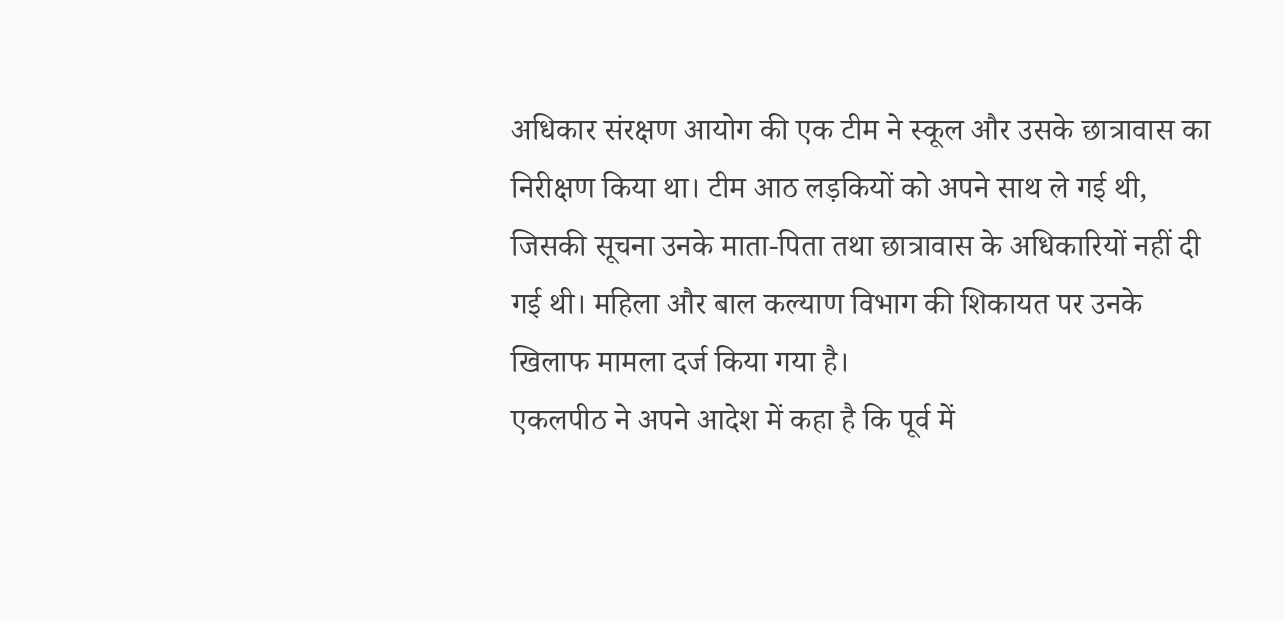अधिकार संरक्षण आयोग की एक टीम ने स्कूल और उसके छात्रावास का निरीक्षण किया था। टीम आठ लड़कियों को अपने साथ ले गई थी, जिसकी सूचना उनके माता-पिता तथा छात्रावास के अधिकारियों नहीं दी गई थी। महिला और बाल कल्याण विभाग की शिकायत पर उनके खिलाफ मामला दर्ज किया गया है।
एकलपीठ ने अपने आदेश में कहा है कि पूर्व में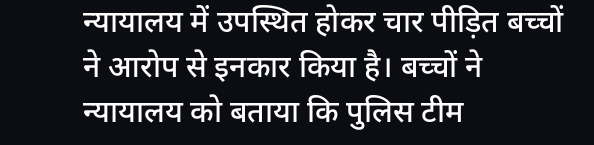न्यायालय में उपस्थित होकर चार पीड़ित बच्चों ने आरोप से इनकार किया है। बच्चों ने न्यायालय को बताया कि पुलिस टीम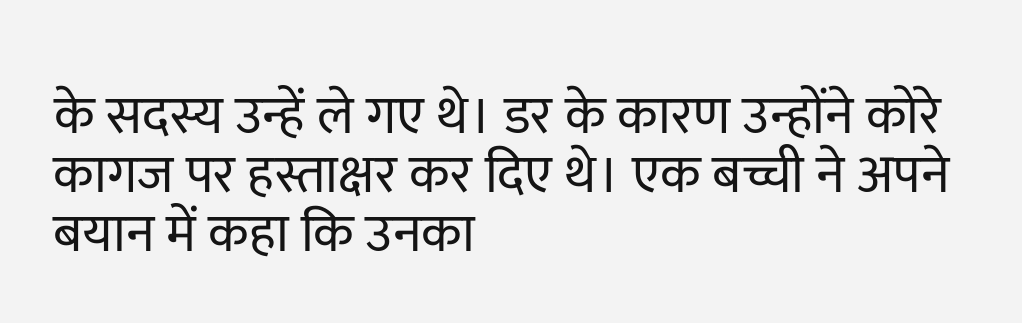के सदस्य उन्हें ले गए थे। डर के कारण उन्होंने कोरे कागज पर हस्ताक्षर कर दिए थे। एक बच्ची ने अपने बयान में कहा कि उनका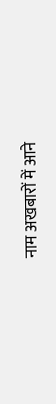नाम अखबारों में आने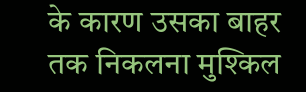के कारण उसका बाहर तक निकलना मुश्किल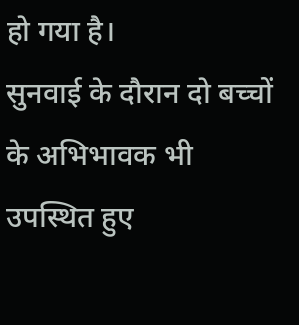हो गया है।
सुनवाई के दौरान दो बच्चों के अभिभावक भी उपस्थित हुए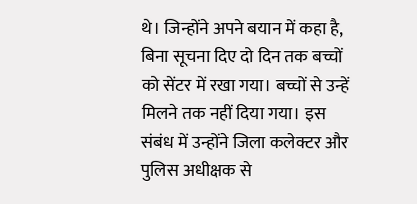थे। जिन्होंने अपने बयान में कहा है, बिना सूचना दिए दो दिन तक बच्चों को सेंटर में रखा गया। बच्चों से उन्हें मिलने तक नहीं दिया गया। इस संबंध में उन्होंने जिला कलेक्टर और पुलिस अधीक्षक से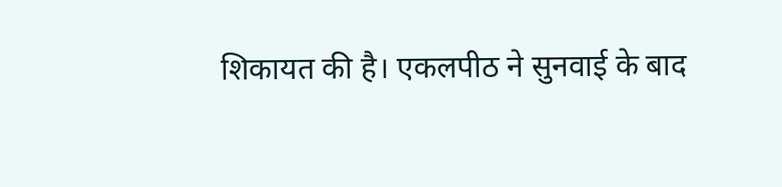शिकायत की है। एकलपीठ ने सुनवाई के बाद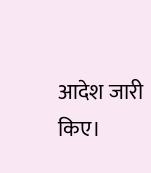आदेश जारी किए।